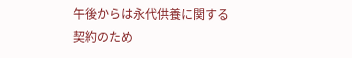午後からは永代供養に関する契約のため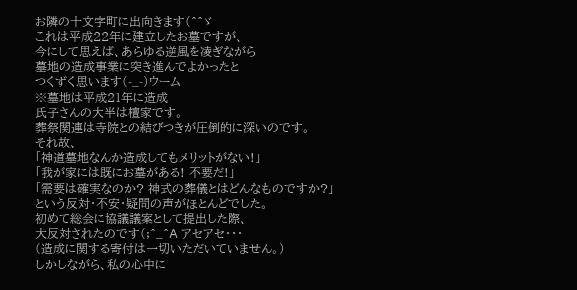お隣の十文字町に出向きます(^^ゞ
これは平成22年に建立したお墓ですが、
今にして思えば、あらゆる逆風を凌ぎながら
墓地の造成事業に突き進んでよかったと
つくずく思います(-_-)ウーム
※墓地は平成21年に造成
氏子さんの大半は檀家です。
葬祭関連は寺院との結びつきが圧倒的に深いのです。
それ故、
「神道墓地なんか造成してもメリットがない!」
「我が家には既にお墓がある! 不要だ!」
「需要は確実なのか? 神式の葬儀とはどんなものですか?」
という反対・不安・疑問の声がほとんどでした。
初めて総会に協議議案として提出した際、
大反対されたのです(;^_^A アセアセ・・・
(造成に関する寄付は一切いただいていません。)
しかしながら、私の心中に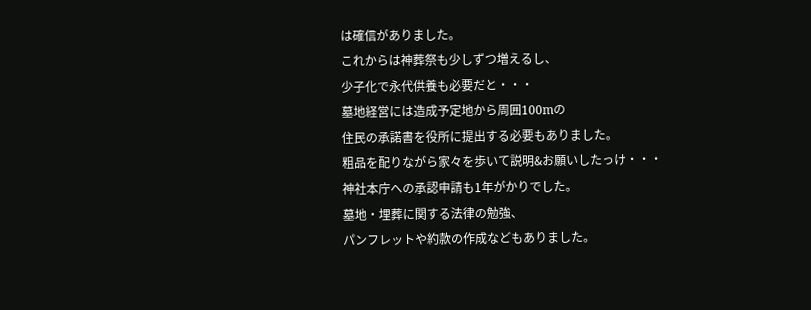は確信がありました。
これからは神葬祭も少しずつ増えるし、
少子化で永代供養も必要だと・・・
墓地経営には造成予定地から周囲100mの
住民の承諾書を役所に提出する必要もありました。
粗品を配りながら家々を歩いて説明&お願いしたっけ・・・
神社本庁への承認申請も1年がかりでした。
墓地・埋葬に関する法律の勉強、
パンフレットや約款の作成などもありました。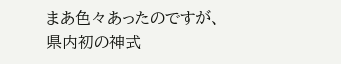まあ色々あったのですが、
県内初の神式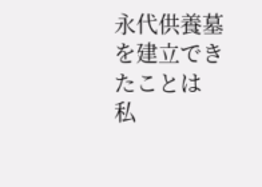永代供養墓を建立できたことは
私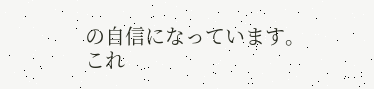の自信になっています。
これ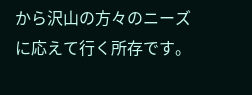から沢山の方々のニーズに応えて行く所存です。